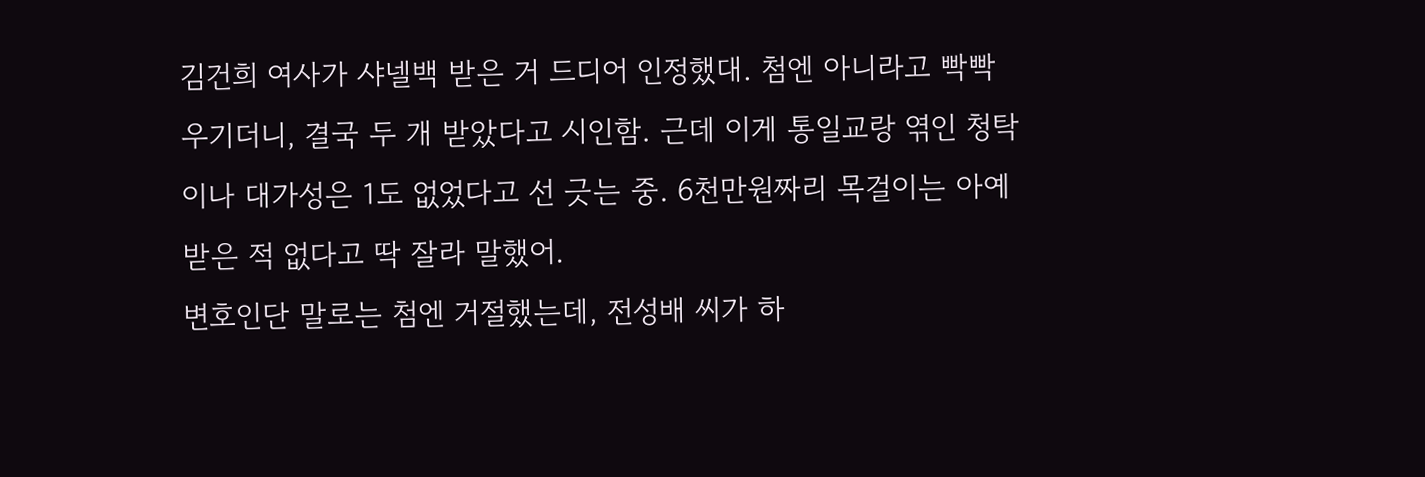김건희 여사가 샤넬백 받은 거 드디어 인정했대. 첨엔 아니라고 빡빡 우기더니, 결국 두 개 받았다고 시인함. 근데 이게 통일교랑 엮인 청탁이나 대가성은 1도 없었다고 선 긋는 중. 6천만원짜리 목걸이는 아예 받은 적 없다고 딱 잘라 말했어.
변호인단 말로는 첨엔 거절했는데, 전성배 씨가 하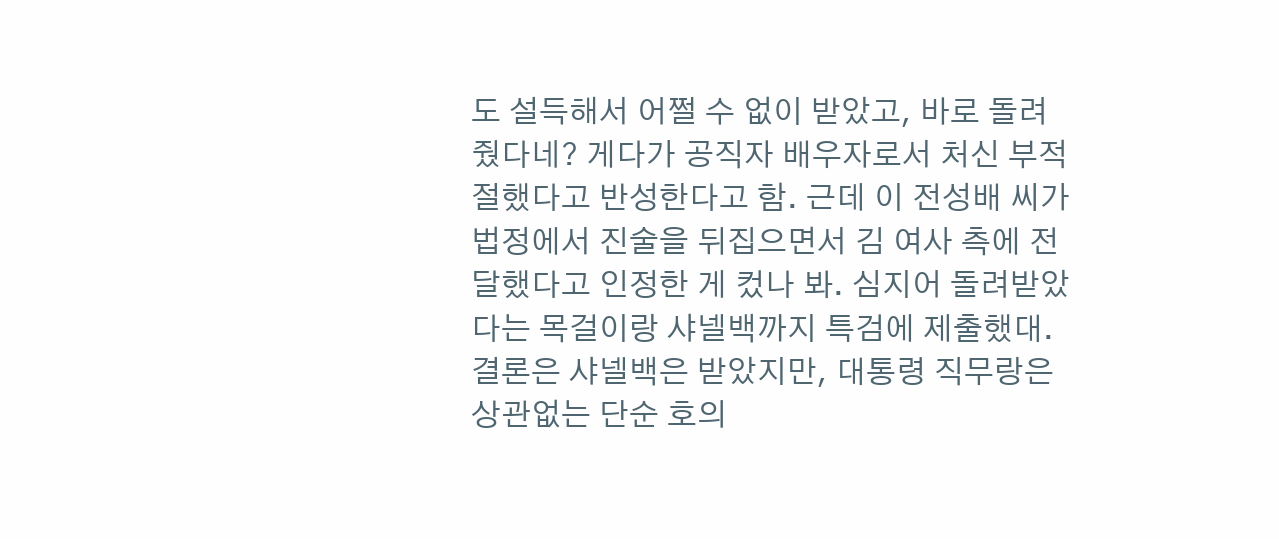도 설득해서 어쩔 수 없이 받았고, 바로 돌려줬다네? 게다가 공직자 배우자로서 처신 부적절했다고 반성한다고 함. 근데 이 전성배 씨가 법정에서 진술을 뒤집으면서 김 여사 측에 전달했다고 인정한 게 컸나 봐. 심지어 돌려받았다는 목걸이랑 샤넬백까지 특검에 제출했대.
결론은 샤넬백은 받았지만, 대통령 직무랑은 상관없는 단순 호의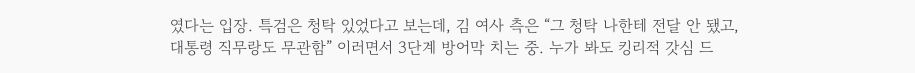였다는 입장. 특검은 청탁 있었다고 보는데, 김 여사 측은 “그 청탁 나한테 전달 안 됐고, 대통령 직무랑도 무관함” 이러면서 3단계 방어막 치는 중. 누가 봐도 킹리적 갓심 드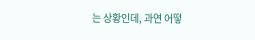는 상황인데, 과연 어떻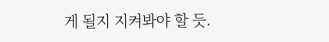게 될지 지켜봐야 할 듯.